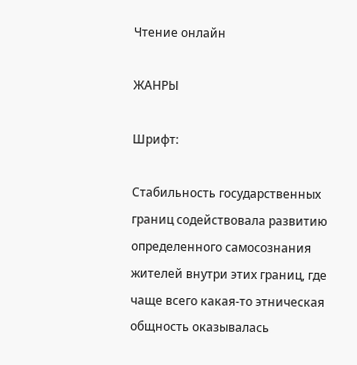Чтение онлайн

ЖАНРЫ

Шрифт:

Стабильность государственных границ содействовала развитию определенного самосознания жителей внутри этих границ, где чаще всего какая-то этническая общность оказывалась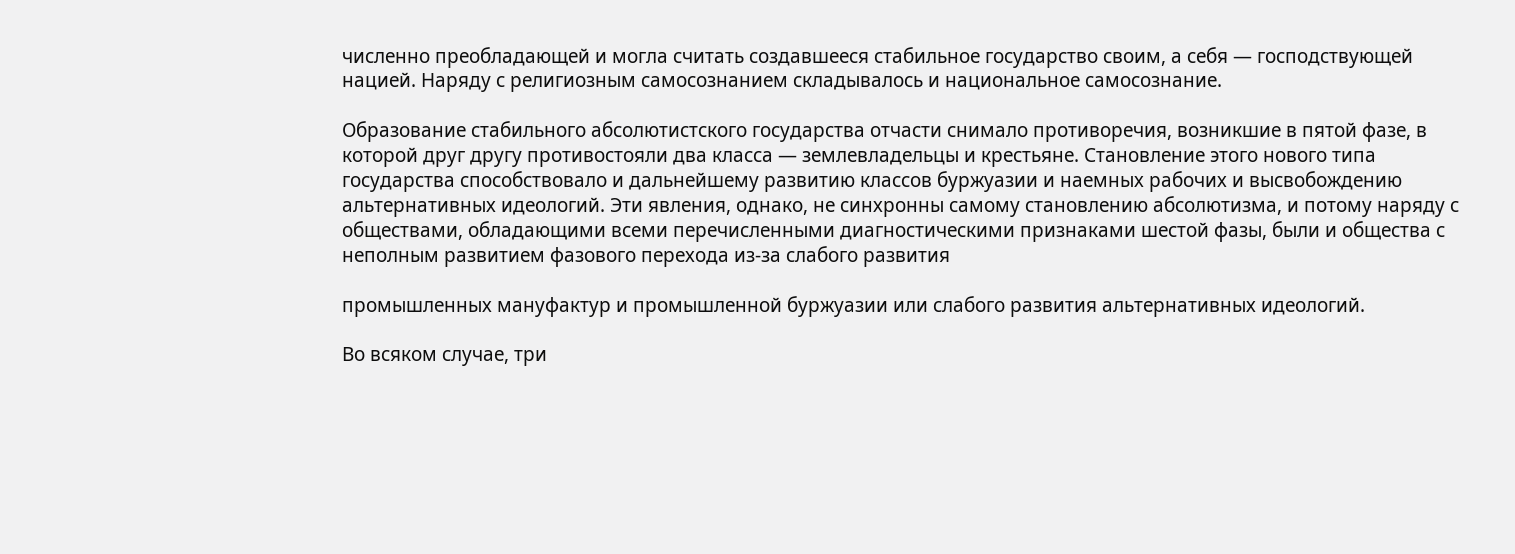численно преобладающей и могла считать создавшееся стабильное государство своим, а себя — господствующей нацией. Наряду с религиозным самосознанием складывалось и национальное самосознание.

Образование стабильного абсолютистского государства отчасти снимало противоречия, возникшие в пятой фазе, в которой друг другу противостояли два класса — землевладельцы и крестьяне. Становление этого нового типа государства способствовало и дальнейшему развитию классов буржуазии и наемных рабочих и высвобождению альтернативных идеологий. Эти явления, однако, не синхронны самому становлению абсолютизма, и потому наряду с обществами, обладающими всеми перечисленными диагностическими признаками шестой фазы, были и общества с неполным развитием фазового перехода из-за слабого развития

промышленных мануфактур и промышленной буржуазии или слабого развития альтернативных идеологий.

Во всяком случае, три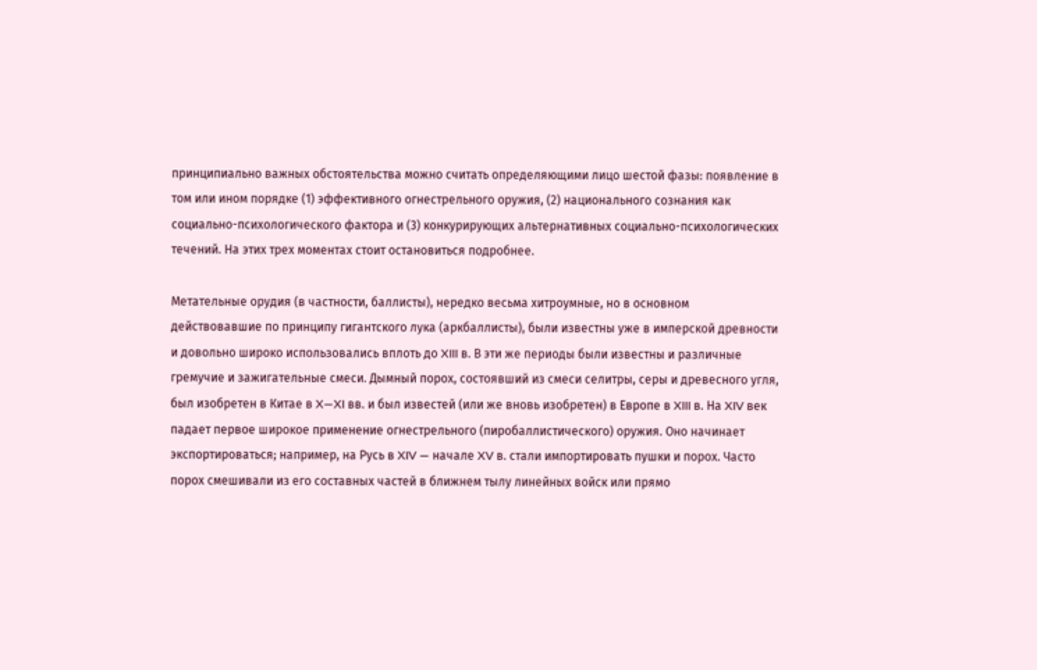принципиально важных обстоятельства можно считать определяющими лицо шестой фазы: появление в том или ином порядке (1) эффективного огнестрельного оружия, (2) национального сознания как социально-психологического фактора и (3) конкурирующих альтернативных социально-психологических течений. На этих трех моментах стоит остановиться подробнее.

Метательные орудия (в частности, баллисты), нередко весьма хитроумные, но в основном действовавшие по принципу гигантского лука (аркбаллисты), были известны уже в имперской древности и довольно широко использовались вплоть до XIII в. В эти же периоды были известны и различные гремучие и зажигательные смеси. Дымный порох, состоявший из смеси селитры, серы и древесного угля, был изобретен в Китае в X—XI вв. и был известей (или же вновь изобретен) в Европе в XIII в. На XIV век падает первое широкое применение огнестрельного (пиробаллистического) оружия. Оно начинает экспортироваться; например, на Русь в XIV — начале XV в. стали импортировать пушки и порох. Часто порох смешивали из его составных частей в ближнем тылу линейных войск или прямо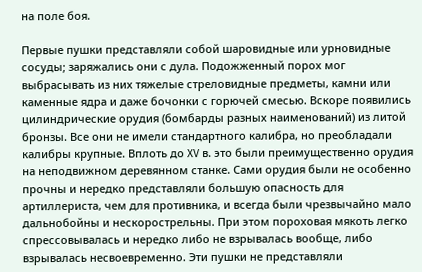на поле боя.

Первые пушки представляли собой шаровидные или урновидные сосуды; заряжались они с дула. Подожженный порох мог выбрасывать из них тяжелые стреловидные предметы, камни или каменные ядра и даже бочонки с горючей смесью. Вскоре появились цилиндрические орудия (бомбарды разных наименований) из литой бронзы. Все они не имели стандартного калибра, но преобладали калибры крупные. Вплоть до XV в. это были преимущественно орудия на неподвижном деревянном станке. Сами орудия были не особенно прочны и нередко представляли большую опасность для артиллериста, чем для противника, и всегда были чрезвычайно мало дальнобойны и нескорострельны. При этом пороховая мякоть легко спрессовывалась и нередко либо не взрывалась вообще, либо взрывалась несвоевременно. Эти пушки не представляли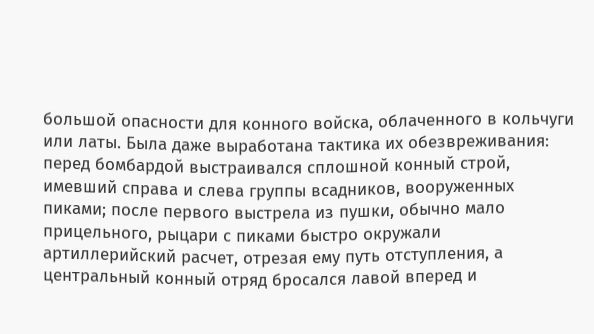большой опасности для конного войска, облаченного в кольчуги или латы. Была даже выработана тактика их обезвреживания: перед бомбардой выстраивался сплошной конный строй, имевший справа и слева группы всадников, вооруженных пиками; после первого выстрела из пушки, обычно мало прицельного, рыцари с пиками быстро окружали артиллерийский расчет, отрезая ему путь отступления, а центральный конный отряд бросался лавой вперед и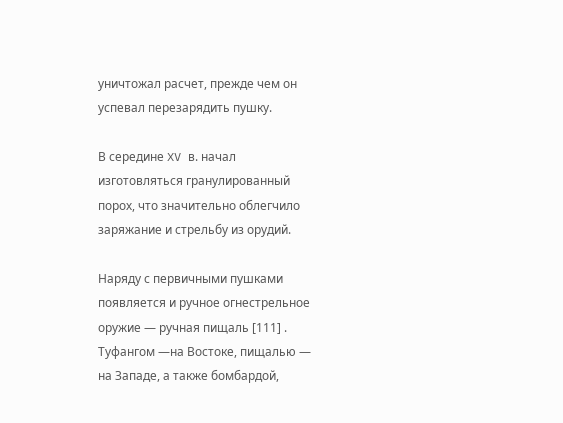уничтожал расчет, прежде чем он успевал перезарядить пушку.

В середине XV в. начал изготовляться гранулированный порох, что значительно облегчило заряжание и стрельбу из орудий.

Наряду с первичными пушками появляется и ручное огнестрельное оружие — ручная пищаль [111] . Туфангом —на Востоке, пищалью — на Западе, а также бомбардой,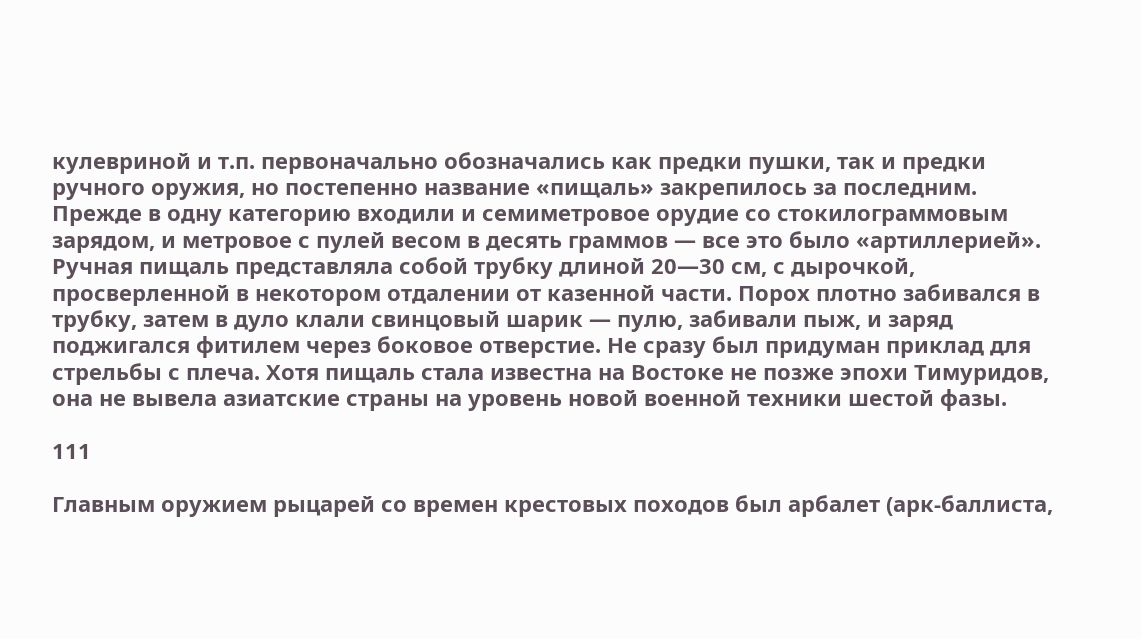кулевриной и т.п. первоначально обозначались как предки пушки, так и предки ручного оружия, но постепенно название «пищаль» закрепилось за последним. Прежде в одну категорию входили и семиметровое орудие со стокилограммовым зарядом, и метровое с пулей весом в десять граммов — все это было «артиллерией». Ручная пищаль представляла собой трубку длиной 20—30 см, с дырочкой, просверленной в некотором отдалении от казенной части. Порох плотно забивался в трубку, затем в дуло клали свинцовый шарик — пулю, забивали пыж, и заряд поджигался фитилем через боковое отверстие. Не сразу был придуман приклад для стрельбы с плеча. Хотя пищаль стала известна на Востоке не позже эпохи Тимуридов, она не вывела азиатские страны на уровень новой военной техники шестой фазы.

111

Главным оружием рыцарей со времен крестовых походов был арбалет (арк-баллиста,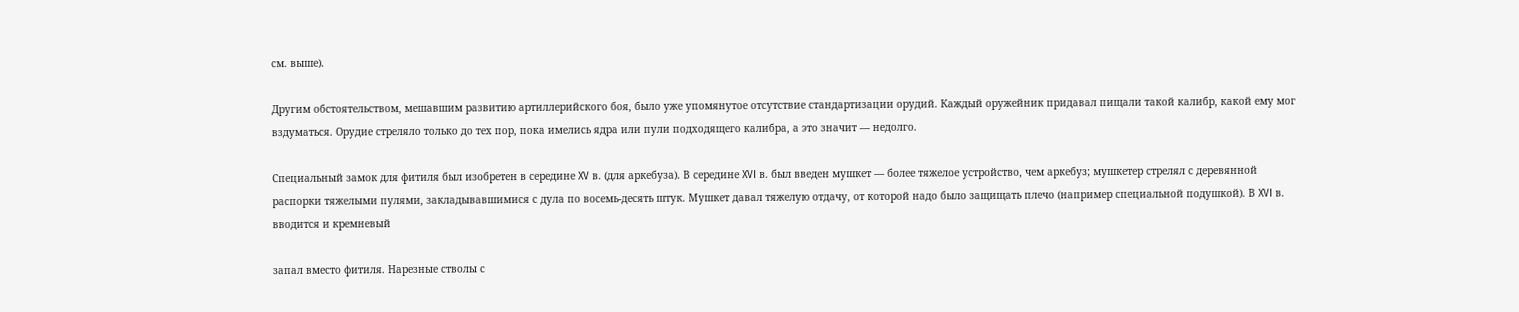см. выше).

Другим обстоятельством, мешавшим развитию артиллерийского боя, было уже упомянутое отсутствие стандартизации орудий. Каждый оружейник придавал пищали такой калибр, какой ему мог вздуматься. Орудие стреляло только до тех пор, пока имелись ядра или пули подходящего калибра, а это значит — недолго.

Специальный замок для фитиля был изобретен в середине XV в. (для аркебуза). В середине XVI в. был введен мушкет — более тяжелое устройство, чем аркебуз; мушкетер стрелял с деревянной распорки тяжелыми пулями, закладывавшимися с дула по восемь-десять штук. Мушкет давал тяжелую отдачу, от которой надо было защищать плечо (например специальной подушкой). В XVI в. вводится и кремневый

запал вместо фитиля. Нарезные стволы с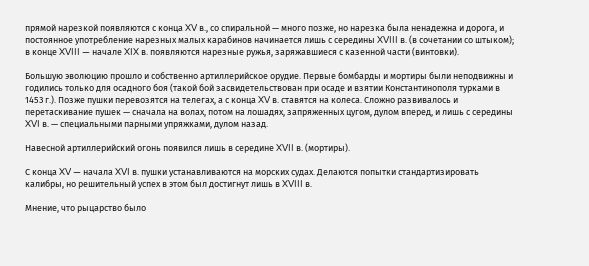прямой нарезкой появляются с конца XV в., со спиральной — много позже, но нарезка была ненадежна и дорога, и постоянное употребление нарезных малых карабинов начинается лишь с середины XVIII в. (в сочетании со штыком); в конце XVIII — начале XIX в. появляются нарезные ружья, заряжавшиеся с казенной части (винтовки).

Большую эволюцию прошло и собственно артиллерийское орудие. Первые бомбарды и мортиры были неподвижны и годились только для осадного боя (такой бой засвидетельствован при осаде и взятии Константинополя турками в 1453 г.). Позже пушки перевозятся на телегах, а с конца XV в. ставятся на колеса. Сложно развивалось и перетаскивание пушек — сначала на волах, потом на лошадях, запряженных цугом, дулом вперед, и лишь с середины XVI в. — специальными парными упряжками, дулом назад.

Навесной артиллерийский огонь появился лишь в середине XVII в. (мортиры).

С конца XV — начала XVI в. пушки устанавливаются на морских судах. Делаются попытки стандартизировать калибры, но решительный успех в этом был достигнут лишь в XVIII в.

Мнение, что рыцарство было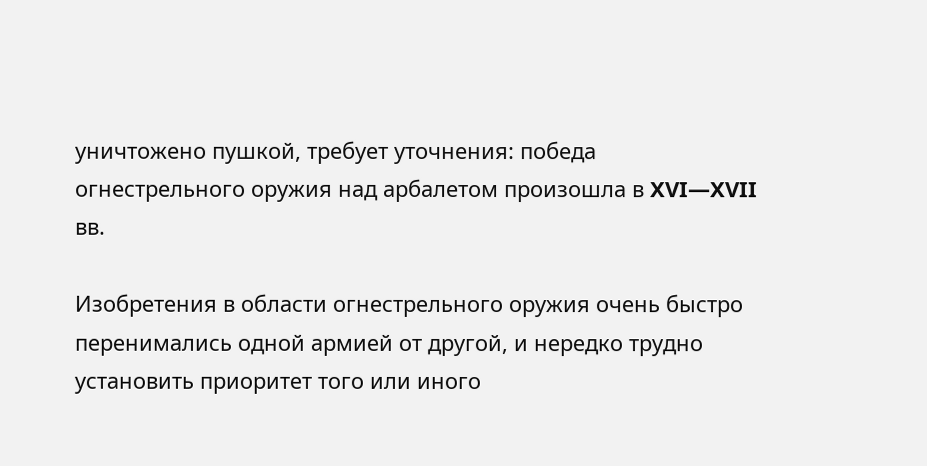уничтожено пушкой, требует уточнения: победа огнестрельного оружия над арбалетом произошла в XVI—XVII вв.

Изобретения в области огнестрельного оружия очень быстро перенимались одной армией от другой, и нередко трудно установить приоритет того или иного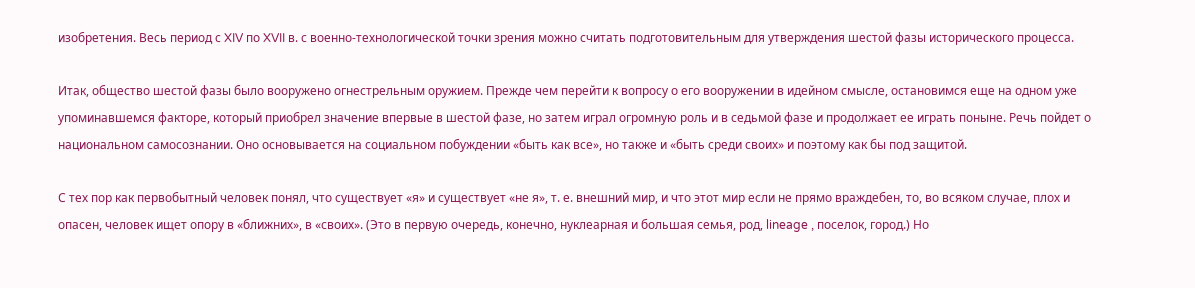изобретения. Весь период с XIV по XVII в. с военно-технологической точки зрения можно считать подготовительным для утверждения шестой фазы исторического процесса.

Итак, общество шестой фазы было вооружено огнестрельным оружием. Прежде чем перейти к вопросу о его вооружении в идейном смысле, остановимся еще на одном уже упоминавшемся факторе, который приобрел значение впервые в шестой фазе, но затем играл огромную роль и в седьмой фазе и продолжает ее играть поныне. Речь пойдет о национальном самосознании. Оно основывается на социальном побуждении «быть как все», но также и «быть среди своих» и поэтому как бы под защитой.

С тех пор как первобытный человек понял, что существует «я» и существует «не я», т. е. внешний мир, и что этот мир если не прямо враждебен, то, во всяком случае, плох и опасен, человек ищет опору в «ближних», в «своих». (Это в первую очередь, конечно, нуклеарная и большая семья, род, lineage , поселок, город.) Но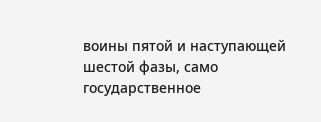воины пятой и наступающей шестой фазы, само государственное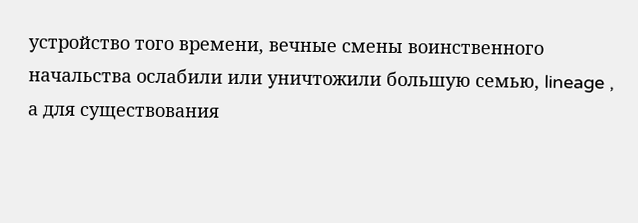устройство того времени, вечные смены воинственного начальства ослабили или уничтожили большую семью, lineage , а для существования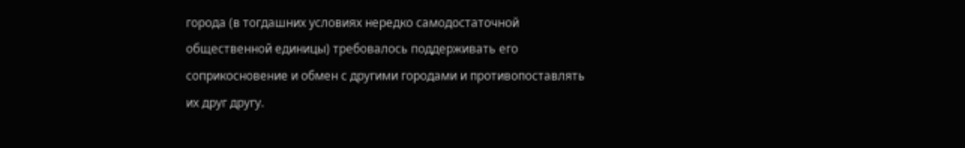города (в тогдашних условиях нередко самодостаточной общественной единицы) требовалось поддерживать его соприкосновение и обмен с другими городами и противопоставлять их друг другу.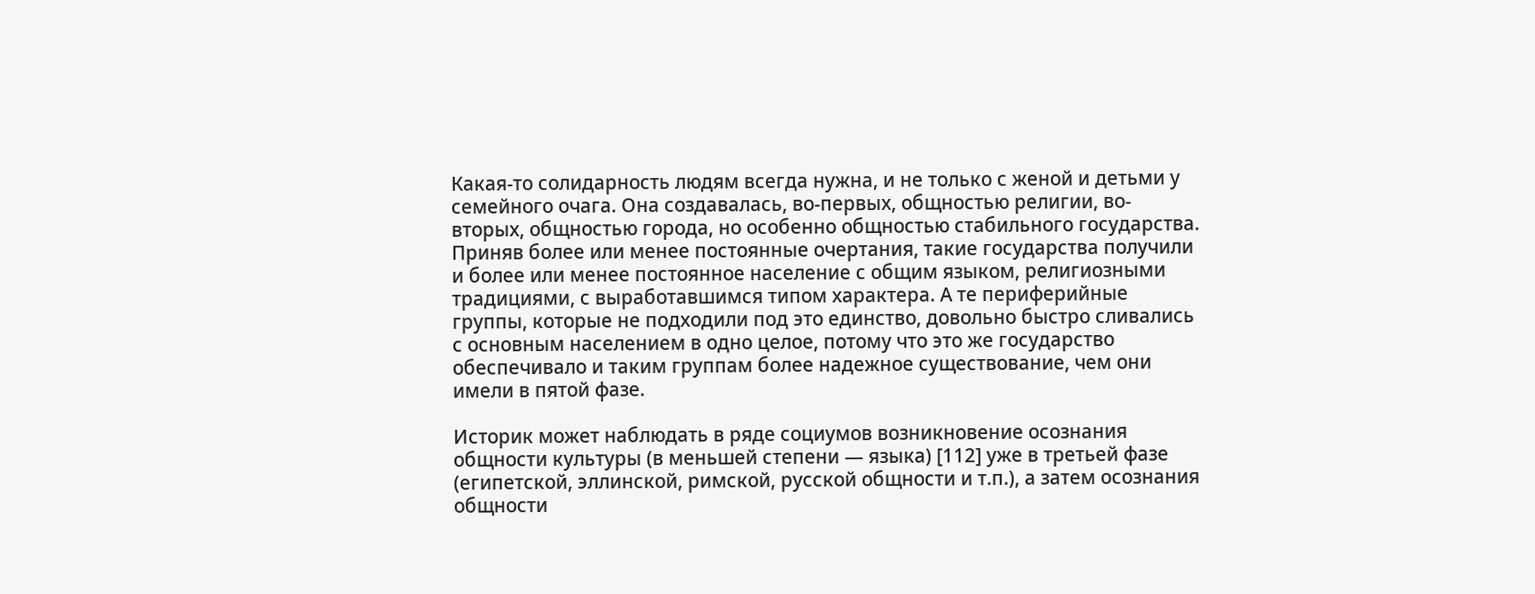Какая-то солидарность людям всегда нужна, и не только с женой и детьми у семейного очага. Она создавалась, во-первых, общностью религии, во-вторых, общностью города, но особенно общностью стабильного государства. Приняв более или менее постоянные очертания, такие государства получили и более или менее постоянное население с общим языком, религиозными традициями, с выработавшимся типом характера. А те периферийные группы, которые не подходили под это единство, довольно быстро сливались с основным населением в одно целое, потому что это же государство обеспечивало и таким группам более надежное существование, чем они имели в пятой фазе.

Историк может наблюдать в ряде социумов возникновение осознания общности культуры (в меньшей степени — языка) [112] уже в третьей фазе (египетской, эллинской, римской, русской общности и т.п.), а затем осознания общности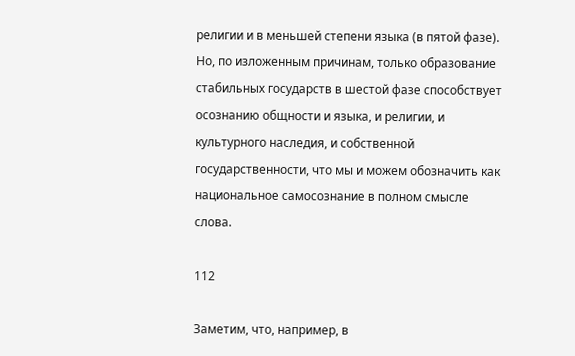религии и в меньшей степени языка (в пятой фазе). Но, по изложенным причинам, только образование стабильных государств в шестой фазе способствует осознанию общности и языка, и религии, и культурного наследия, и собственной государственности, что мы и можем обозначить как национальное самосознание в полном смысле слова.

112

Заметим, что, например, в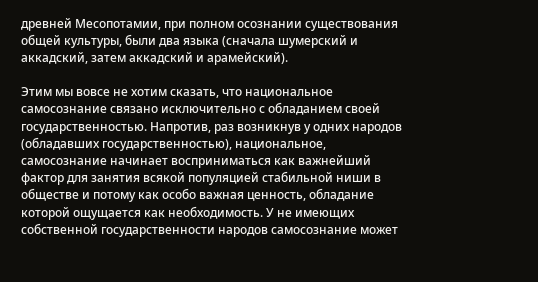древней Месопотамии, при полном осознании существования общей культуры, были два языка (сначала шумерский и аккадский, затем аккадский и арамейский).

Этим мы вовсе не хотим сказать, что национальное самосознание связано исключительно с обладанием своей государственностью. Напротив, раз возникнув у одних народов (обладавших государственностью), национальное, самосознание начинает восприниматься как важнейший фактор для занятия всякой популяцией стабильной ниши в обществе и потому как особо важная ценность, обладание которой ощущается как необходимость. У не имеющих собственной государственности народов самосознание может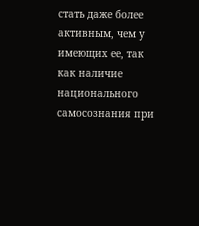стать даже более активным, чем у имеющих ее, так как наличие национального самосознания при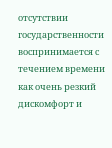отсутствии государственности воспринимается с течением времени как очень резкий дискомфорт и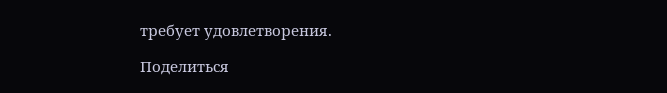требует удовлетворения.

Поделиться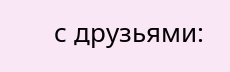с друзьями: